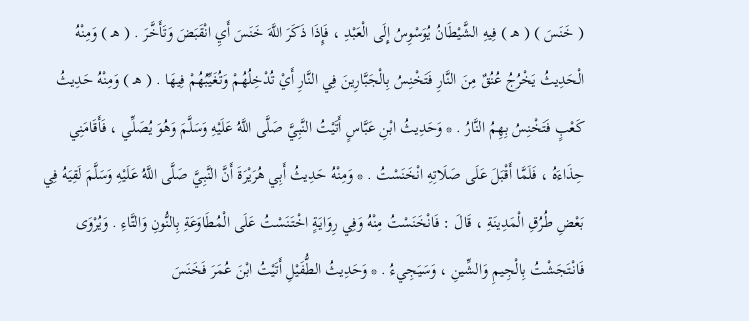( خَنَسَ ) ( هـ ) فِيهِ الشَّيْطَانُ يُوَسْوِسُ إِلَى الْعَبْدِ ، فَإِذَا ذَكَرَ اللَّهَ خَنَسَ أَيِ انْقَبَضَ وَتَأَخَّرَ . ( هـ ) وَمِنْهُ الْحَدِيثُ يَخْرُجُ عُنُقٌ مِنَ النَّارِ فَتَخْنِسُ بِالْجَبَّارِينَ فِي النَّارِ أَيْ تُدْخِلُهُمْ وَتُغَيِّبُهُمْ فِيهَا . ( هـ ) وَمِنْهُ حَدِيثُ كَعْبٍ فَتَخْنِسُ بِهِمُ النَّارُ . * وَحَدِيثُ ابْنِ عَبَّاسٍ أَتَيْتُ النَّبِيَّ صَلَّى اللَّهُ عَلَيْهِ وَسَلَّمَ وَهُوَ يُصَلِّي ، فَأَقَامَنِي حِذَاءَهُ ، فَلَمَّا أَقْبَلَ عَلَى صَلَاتِهِ انْخَنَسْتُ . * وَمِنْهُ حَدِيثُ أَبِي هُرَيْرَةَ أَنَّ النَّبِيَّ صَلَّى اللَّهُ عَلَيْهِ وَسَلَّمَ لَقِيَهُ فِي بَعْضِ طُرُقِ الْمَدِينَةِ ، قَالَ : فَانْخَنَسْتُ مِنْهُ وَفِي رِوَايَةٍ اخْتَنَسْتُ عَلَى الْمُطَاوَعَةِ بِالنُّونِ وَالتَّاءِ . وَيُرْوَى فَانْتَجَشْتُ بِالْجِيمِ وَالشِّينِ ، وَسَيَجِيءُ . * وَحَدِيثُ الطُّفَيْلِ أَتَيْتُ ابْنَ عُمَرَ فَخَنَسَ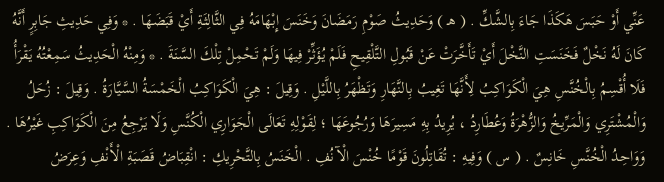عَنِّي أَوْ حَبَسَ هَكَذَا جَاءَ بِالشَّكِّ . ( هـ ) وَحَدِيثُ صَوْمِ رَمَضَانَ وَخَنَسَ إِبْهَامَهُ فِي الثَّالِثَةِ أَيْ قَبَضَهَا . * وَفِي حَدِيثِ جَابِرٍ أَنَّهُ كَانَ لَهُ نَخْلٌ فَخَنَسَتِ النَّخْلَ أَيْ تَأَخَّرَتْ عَنْ قَبُولِ التَّلْقِيحِ فَلَمْ يُؤَثِّرْ فِيهَا وَلَمْ تَحْمِلْ تِلْكَ السَّنَةَ . * وَمِنْهُ الْحَدِيثُ سَمِعْتُهُ يَقْرَأُ فَلَا أُقْسِمُ بِالْخُنَّسِ هِيَ الْكَوَاكِبُ لِأَنَّهَا تَغِيبُ بِالنَّهَارِ وَتَظْهَرُ بِاللَّيْلِ . وَقِيلَ : هِيَ الْكَوَاكِبُ الْخَمْسَةُ السَّيَّارَةُ . وَقِيلَ : زُحَلُ وَالْمُشْتَرِي وَالْمَرِّيخُ وَالزُّهْرَةُ وَعُطَارِدُ ، يُرِيدُ بِهِ مَسِيرَهَا وَرُجُوعَهَا ؛ لِقَوْلِهِ تَعَالَى الْجَوَارِي الْكُنَّسِ وَلَا يَرْجِعُ مِنَ الْكَوَاكِبِ غَيْرُهَا . وَوَاحِدُ الْخُنَّسِ خَانِسٌ . ( س ) وَفِيهِ : تُقَاتِلُونَ قَوْمًا خُنْسَ الْآنُفِ . الْخَنَسُ بِالتَّحْرِيكِ : انْقِبَاضُ قَصَبَةِ الْأَنْفِ وَعِرَضُ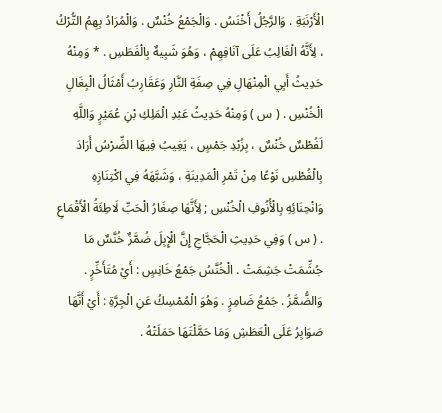الْأَرْنَبَةِ . وَالرَّجُلُ أَخْنَسُ . وَالْجَمْعُ خُنْسٌ . وَالْمُرَادُ بِهِمُ التُّرْكُ ، لِأَنَّهُ الْغَالِبُ عَلَى آنَافِهِمْ ، وَهُوَ شَبِيهٌ بِالْفَطَسِ . * وَمِنْهُ حَدِيثُ أَبِي الْمِنْهَالِ فِي صِفَةِ النَّارِ وَعَقَارِبُ أَمْثَالُ الْبِغَالِ الْخُنْسِ . ( س ) وَمِنْهُ حَدِيثُ عَبْدِ الْمَلِكِ بْنِ عُمَيْرٍ وَاللَّهِ لَفُطْسٌ خُنْسٌ ، بِزُبْدِ جَمْسٍ ، يَغِيبُ فِيهَا الضِّرْسُ أَرَادَ بِالْفُطْسِ نَوْعًا مِنْ تَمْرِ الْمَدِينَةِ ، وَشَبَّهَهُ فِي اكْتِنَازِهِ وَانْحِنَائِهِ بِالْأُنُوفِ الْخُنْسِ ; لِأَنَّهَا صِغَارُ الْحَبِّ لَاطِئَةُ الْأَقْمَاعِ . ( س ) وَفِي حَدِيثِ الْحَجَّاجِ إِنَّ الْإِبِلَ ضُمَّزٌ خُنَّسٌ مَا جُشِّمَتْ جَشِمَتْ . الْخُنَّسُ جَمْعُ خَانِسٍ : أَيْ مُتَأَخِّرٍ . وَالضُّمَّزُ . جَمْعُ ضَامِزٍ . وَهُوَ الْمُمْسِكُ عَنِ الْجِرَّةِ : أَيْ أَنَّهَا صَوَابِرُ عَلَى الْعَطَشِ وَمَا حَمَّلْتَهَا حَمَلَتْهُ .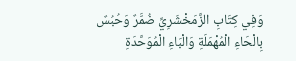وَفِي كِتَابِ الزَّمَخْشَرِيِّ ضُمَّرٌ وَحُبُسٌ بِالْحَاءِ الْمُهْمَلَةِ وَالْبَاءِ الْمُوَحَّدَةِ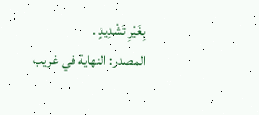بِغَيْرِ تَشْدِيدٍ .
المصدر: النهاية في غريب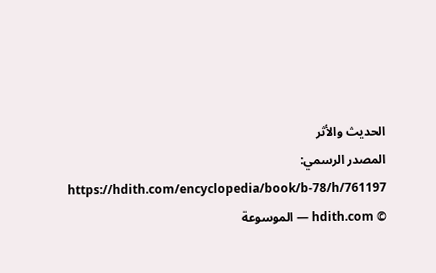الحديث والأثر
المصدر الرسمي: https://hdith.com/encyclopedia/book/b-78/h/761197
© hdith.com — الموسوعة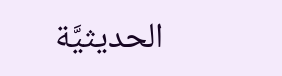الحديثيَّة